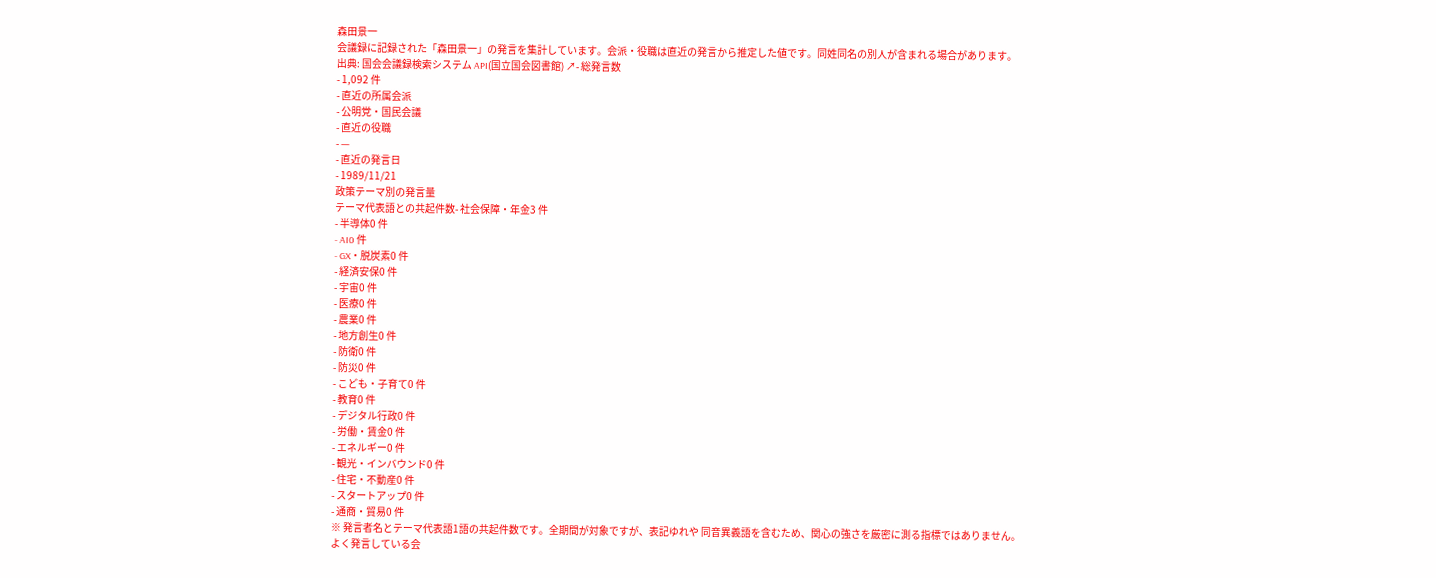森田景一
会議録に記録された「森田景一」の発言を集計しています。会派・役職は直近の発言から推定した値です。同姓同名の別人が含まれる場合があります。
出典: 国会会議録検索システム API(国立国会図書館) ↗- 総発言数
- 1,092 件
- 直近の所属会派
- 公明党・国民会議
- 直近の役職
- —
- 直近の発言日
- 1989/11/21
政策テーマ別の発言量
テーマ代表語との共起件数- 社会保障・年金3 件
- 半導体0 件
- AI0 件
- GX・脱炭素0 件
- 経済安保0 件
- 宇宙0 件
- 医療0 件
- 農業0 件
- 地方創生0 件
- 防衛0 件
- 防災0 件
- こども・子育て0 件
- 教育0 件
- デジタル行政0 件
- 労働・賃金0 件
- エネルギー0 件
- 観光・インバウンド0 件
- 住宅・不動産0 件
- スタートアップ0 件
- 通商・貿易0 件
※ 発言者名とテーマ代表語1語の共起件数です。全期間が対象ですが、表記ゆれや 同音異義語を含むため、関心の強さを厳密に測る指標ではありません。
よく発言している会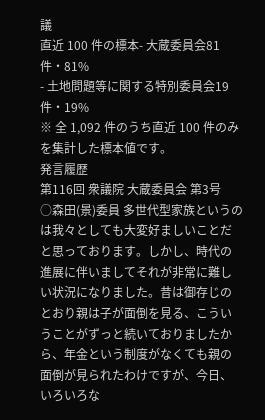議
直近 100 件の標本- 大蔵委員会81 件・81%
- 土地問題等に関する特別委員会19 件・19%
※ 全 1,092 件のうち直近 100 件のみを集計した標本値です。
発言履歴
第116回 衆議院 大蔵委員会 第3号
○森田(景)委員 多世代型家族というのは我々としても大変好ましいことだと思っております。しかし、時代の進展に伴いましてそれが非常に難しい状況になりました。昔は御存じのとおり親は子が面倒を見る、こういうことがずっと続いておりましたから、年金という制度がなくても親の面倒が見られたわけですが、今日、いろいろな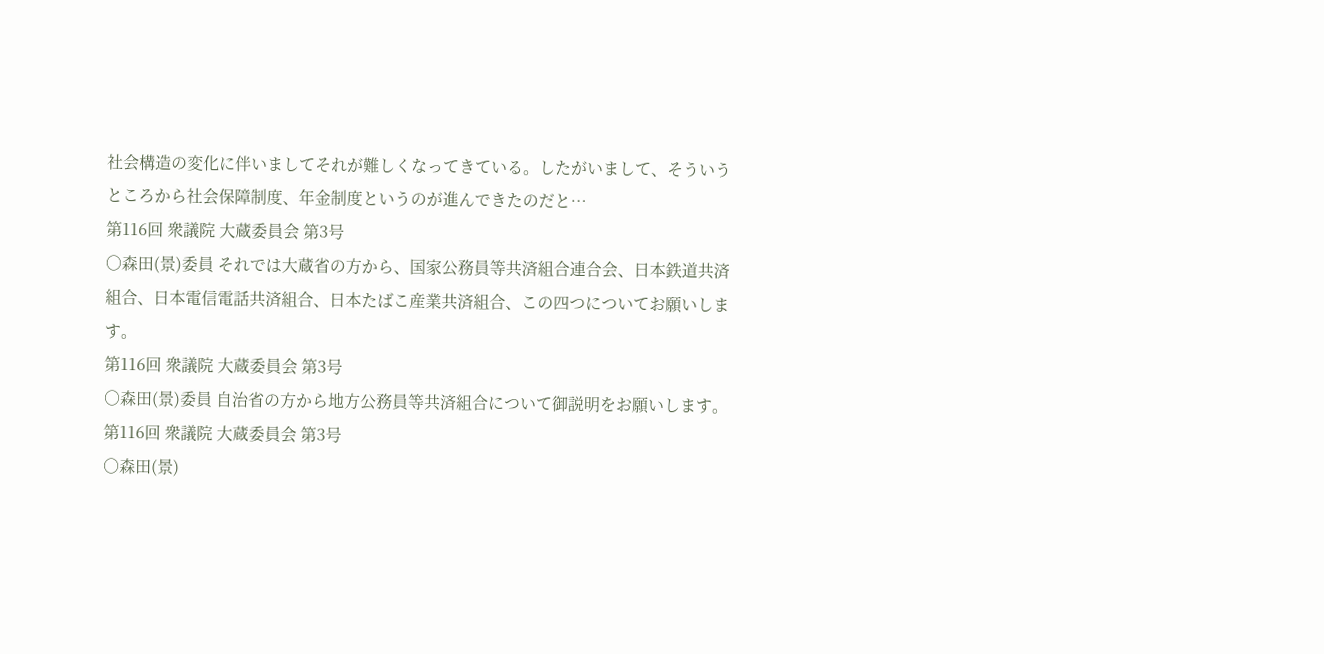社会構造の変化に伴いましてそれが難しくなってきている。したがいまして、そういうところから社会保障制度、年金制度というのが進んできたのだと…
第116回 衆議院 大蔵委員会 第3号
○森田(景)委員 それでは大蔵省の方から、国家公務員等共済組合連合会、日本鉄道共済組合、日本電信電話共済組合、日本たばこ産業共済組合、この四つについてお願いします。
第116回 衆議院 大蔵委員会 第3号
○森田(景)委員 自治省の方から地方公務員等共済組合について御説明をお願いします。
第116回 衆議院 大蔵委員会 第3号
○森田(景)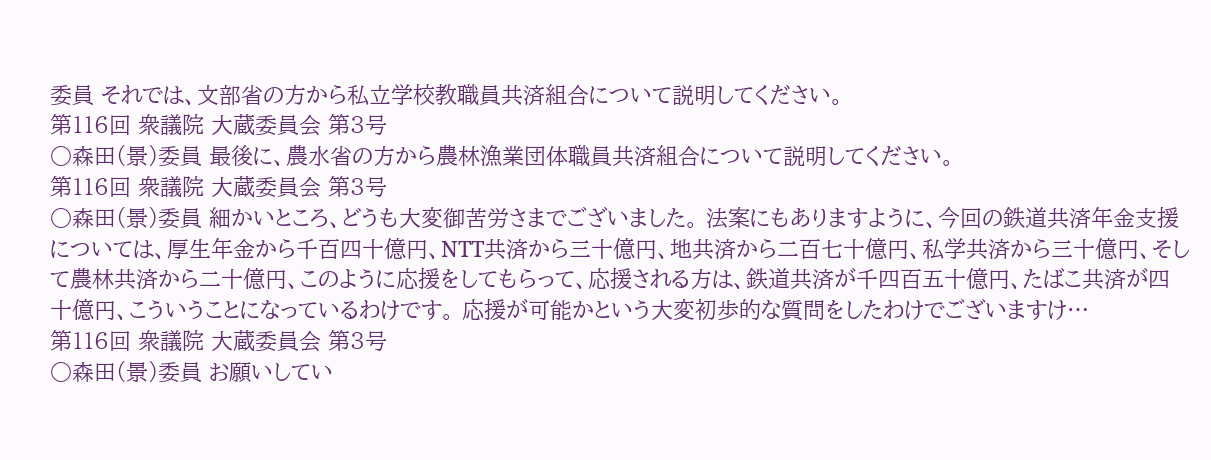委員 それでは、文部省の方から私立学校教職員共済組合について説明してください。
第116回 衆議院 大蔵委員会 第3号
○森田(景)委員 最後に、農水省の方から農林漁業団体職員共済組合について説明してください。
第116回 衆議院 大蔵委員会 第3号
○森田(景)委員 細かいところ、どうも大変御苦労さまでございました。 法案にもありますように、今回の鉄道共済年金支援については、厚生年金から千百四十億円、NTT共済から三十億円、地共済から二百七十億円、私学共済から三十億円、そして農林共済から二十億円、このように応援をしてもらって、応援される方は、鉄道共済が千四百五十億円、たばこ共済が四十億円、こういうことになっているわけです。 応援が可能かという大変初歩的な質問をしたわけでございますけ…
第116回 衆議院 大蔵委員会 第3号
○森田(景)委員 お願いしてい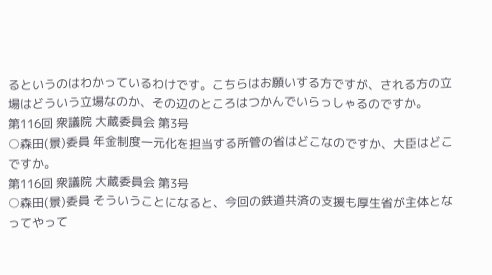るというのはわかっているわけです。こちらはお願いする方ですが、される方の立場はどういう立場なのか、その辺のところはつかんでいらっしゃるのですか。
第116回 衆議院 大蔵委員会 第3号
○森田(景)委員 年金制度一元化を担当する所管の省はどこなのですか、大臣はどこですか。
第116回 衆議院 大蔵委員会 第3号
○森田(景)委員 そういうことになると、今回の鉄道共済の支援も厚生省が主体となってやって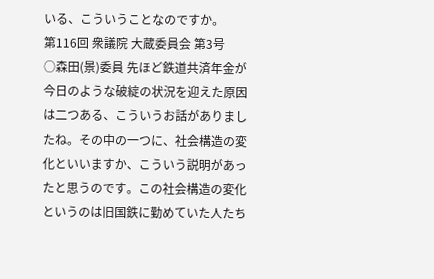いる、こういうことなのですか。
第116回 衆議院 大蔵委員会 第3号
○森田(景)委員 先ほど鉄道共済年金が今日のような破綻の状況を迎えた原因は二つある、こういうお話がありましたね。その中の一つに、社会構造の変化といいますか、こういう説明があったと思うのです。この社会構造の変化というのは旧国鉄に勤めていた人たち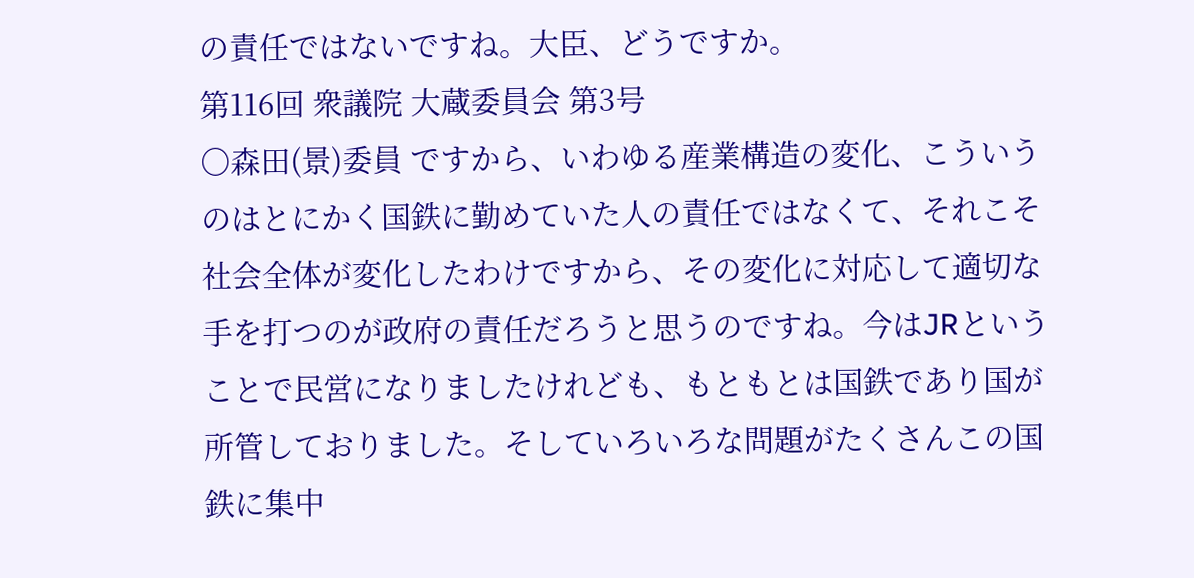の責任ではないですね。大臣、どうですか。
第116回 衆議院 大蔵委員会 第3号
○森田(景)委員 ですから、いわゆる産業構造の変化、こういうのはとにかく国鉄に勤めていた人の責任ではなくて、それこそ社会全体が変化したわけですから、その変化に対応して適切な手を打つのが政府の責任だろうと思うのですね。今はJRということで民営になりましたけれども、もともとは国鉄であり国が所管しておりました。そしていろいろな問題がたくさんこの国鉄に集中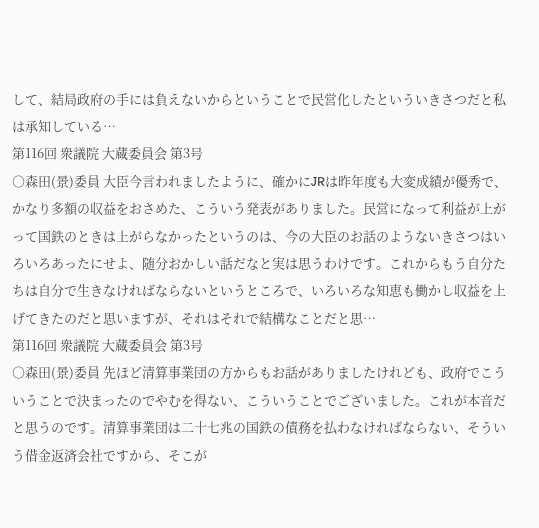して、結局政府の手には負えないからということで民営化したといういきさつだと私は承知している…
第116回 衆議院 大蔵委員会 第3号
○森田(景)委員 大臣今言われましたように、確かにJRは昨年度も大変成績が優秀で、かなり多額の収益をおさめた、こういう発表がありました。民営になって利益が上がって国鉄のときは上がらなかったというのは、今の大臣のお話のようないきさつはいろいろあったにせよ、随分おかしい話だなと実は思うわけです。これからもう自分たちは自分で生きなければならないというところで、いろいろな知恵も働かし収益を上げてきたのだと思いますが、それはそれで結構なことだと思…
第116回 衆議院 大蔵委員会 第3号
○森田(景)委員 先ほど清算事業団の方からもお話がありましたけれども、政府でこういうことで決まったのでやむを得ない、こういうことでございました。これが本音だと思うのです。清算事業団は二十七兆の国鉄の債務を払わなければならない、そういう借金返済会社ですから、そこが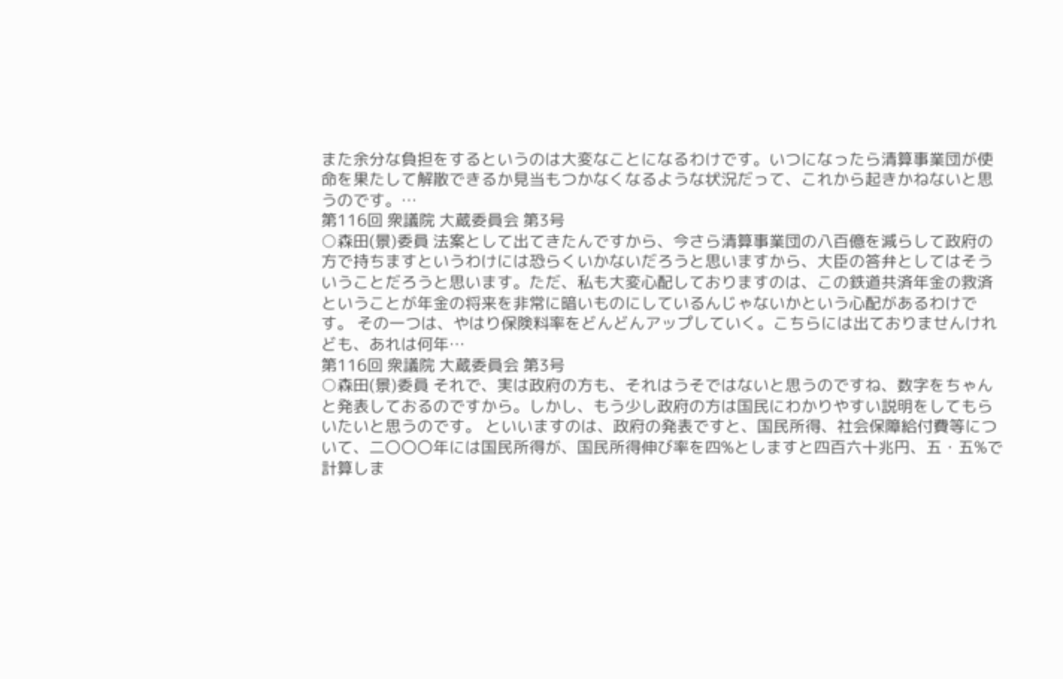また余分な負担をするというのは大変なことになるわけです。いつになったら清算事業団が使命を果たして解散できるか見当もつかなくなるような状況だって、これから起きかねないと思うのです。…
第116回 衆議院 大蔵委員会 第3号
○森田(景)委員 法案として出てきたんですから、今さら清算事業団の八百億を減らして政府の方で持ちますというわけには恐らくいかないだろうと思いますから、大臣の答弁としてはそういうことだろうと思います。ただ、私も大変心配しておりますのは、この鉄道共済年金の救済ということが年金の将来を非常に暗いものにしているんじゃないかという心配があるわけです。 その一つは、やはり保険料率をどんどんアップしていく。こちらには出ておりませんけれども、あれは何年…
第116回 衆議院 大蔵委員会 第3号
○森田(景)委員 それで、実は政府の方も、それはうそではないと思うのですね、数字をちゃんと発表しておるのですから。しかし、もう少し政府の方は国民にわかりやすい説明をしてもらいたいと思うのです。 といいますのは、政府の発表ですと、国民所得、社会保障給付費等について、二〇〇〇年には国民所得が、国民所得伸び率を四%としますと四百六十兆円、五・五%で計算しま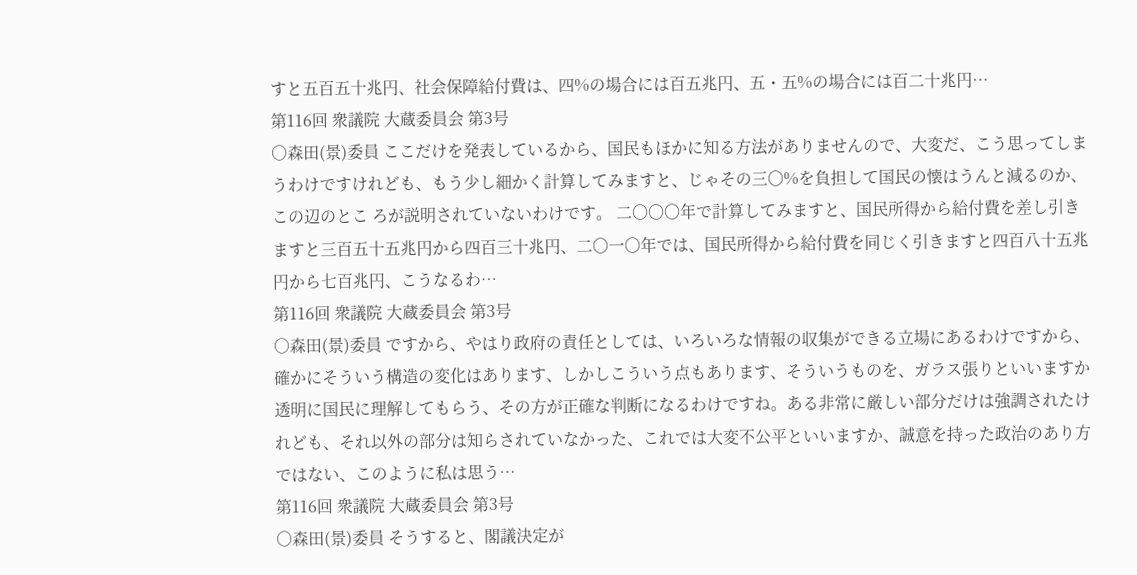すと五百五十兆円、社会保障給付費は、四%の場合には百五兆円、五・五%の場合には百二十兆円…
第116回 衆議院 大蔵委員会 第3号
○森田(景)委員 ここだけを発表しているから、国民もほかに知る方法がありませんので、大変だ、こう思ってしまうわけですけれども、もう少し細かく計算してみますと、じゃその三〇%を負担して国民の懐はうんと減るのか、この辺のとこ ろが説明されていないわけです。 二〇〇〇年で計算してみますと、国民所得から給付費を差し引きますと三百五十五兆円から四百三十兆円、二〇一〇年では、国民所得から給付費を同じく引きますと四百八十五兆円から七百兆円、こうなるわ…
第116回 衆議院 大蔵委員会 第3号
○森田(景)委員 ですから、やはり政府の責任としては、いろいろな情報の収集ができる立場にあるわけですから、確かにそういう構造の変化はあります、しかしこういう点もあります、そういうものを、ガラス張りといいますか透明に国民に理解してもらう、その方が正確な判断になるわけですね。ある非常に厳しい部分だけは強調されたけれども、それ以外の部分は知らされていなかった、これでは大変不公平といいますか、誠意を持った政治のあり方ではない、このように私は思う…
第116回 衆議院 大蔵委員会 第3号
○森田(景)委員 そうすると、閣議決定が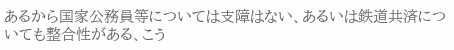あるから国家公務員等については支障はない、あるいは鉄道共済についても整合性がある、こう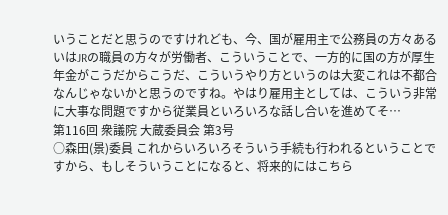いうことだと思うのですけれども、今、国が雇用主で公務員の方々あるいはJRの職員の方々が労働者、こういうことで、一方的に国の方が厚生年金がこうだからこうだ、こういうやり方というのは大変これは不都合なんじゃないかと思うのですね。やはり雇用主としては、こういう非常に大事な問題ですから従業員といろいろな話し合いを進めてそ…
第116回 衆議院 大蔵委員会 第3号
○森田(景)委員 これからいろいろそういう手続も行われるということですから、もしそういうことになると、将来的にはこちら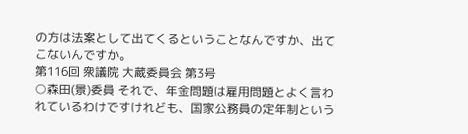の方は法案として出てくるということなんですか、出てこないんですか。
第116回 衆議院 大蔵委員会 第3号
○森田(景)委員 それで、年金問題は雇用問題とよく言われているわけですけれども、国家公務員の定年制という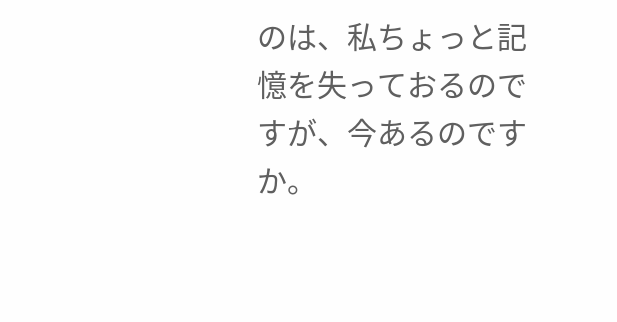のは、私ちょっと記憶を失っておるのですが、今あるのですか。